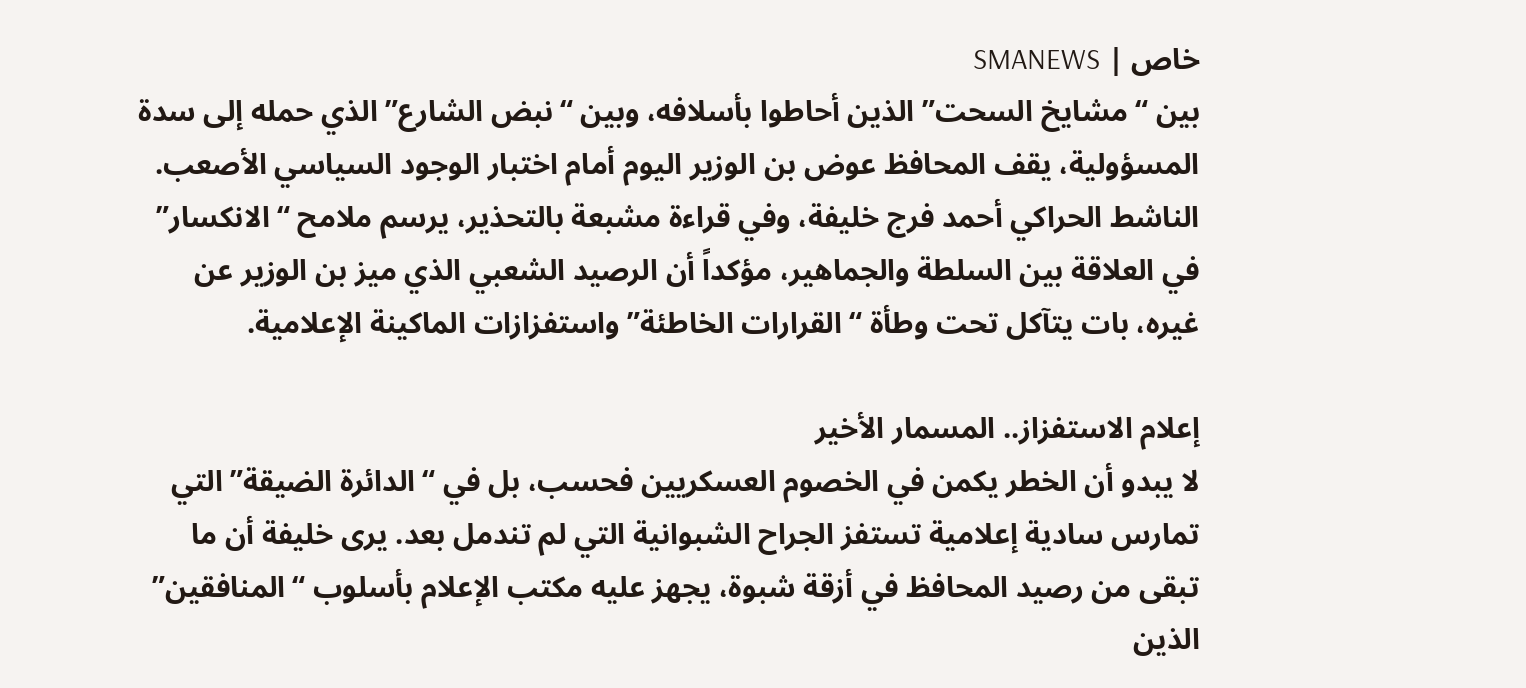خاص | SMANEWS
بين “مشايخ السحت” الذين أحاطوا بأسلافه، وبين “نبض الشارع” الذي حمله إلى سدة المسؤولية، يقف المحافظ عوض بن الوزير اليوم أمام اختبار الوجود السياسي الأصعب. الناشط الحراكي أحمد فرج خليفة، وفي قراءة مشبعة بالتحذير، يرسم ملامح “الانكسار” في العلاقة بين السلطة والجماهير، مؤكداً أن الرصيد الشعبي الذي ميز بن الوزير عن غيره، بات يتآكل تحت وطأة “القرارات الخاطئة” واستفزازات الماكينة الإعلامية.

إعلام الاستفزاز.. المسمار الأخير
لا يبدو أن الخطر يكمن في الخصوم العسكريين فحسب، بل في “الدائرة الضيقة” التي تمارس سادية إعلامية تستفز الجراح الشبوانية التي لم تندمل بعد. يرى خليفة أن ما تبقى من رصيد المحافظ في أزقة شبوة، يجهز عليه مكتب الإعلام بأسلوب “المنافقين” الذين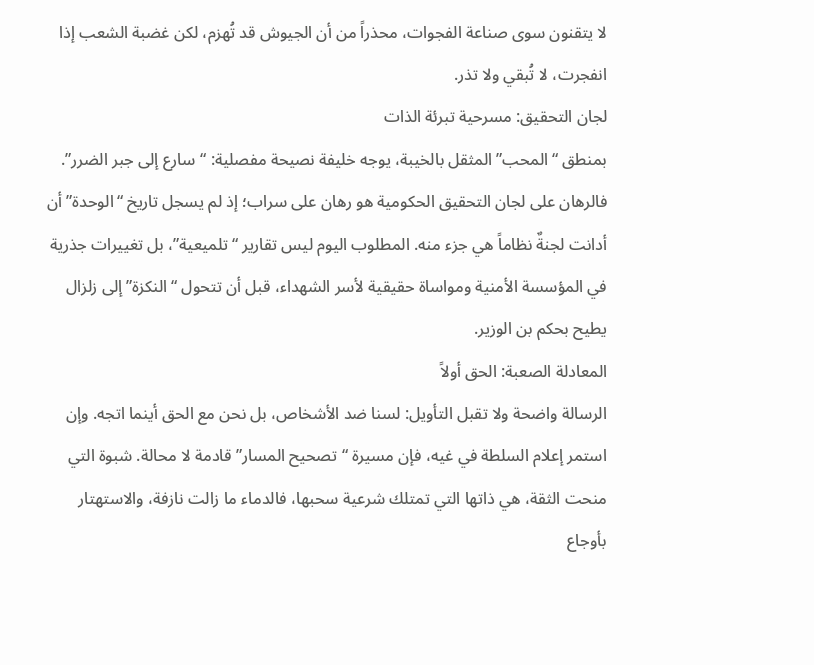لا يتقنون سوى صناعة الفجوات، محذراً من أن الجيوش قد تُهزم، لكن غضبة الشعب إذا انفجرت، لا تُبقي ولا تذر.
لجان التحقيق: مسرحية تبرئة الذات
بمنطق “المحب” المثقل بالخيبة، يوجه خليفة نصيحة مفصلية: “سارع إلى جبر الضرر”. فالرهان على لجان التحقيق الحكومية هو رهان على سراب؛ إذ لم يسجل تاريخ “الوحدة” أن أدانت لجنةٌ نظاماً هي جزء منه. المطلوب اليوم ليس تقارير “تلميعية”، بل تغييرات جذرية في المؤسسة الأمنية ومواساة حقيقية لأسر الشهداء، قبل أن تتحول “النكزة” إلى زلزال يطيح بحكم بن الوزير.
المعادلة الصعبة: الحق أولاً
الرسالة واضحة ولا تقبل التأويل: لسنا ضد الأشخاص، بل نحن مع الحق أينما اتجه. وإن استمر إعلام السلطة في غيه، فإن مسيرة “تصحيح المسار” قادمة لا محالة. شبوة التي منحت الثقة، هي ذاتها التي تمتلك شرعية سحبها، فالدماء ما زالت نازفة، والاستهتار بأوجاع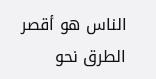الناس هو أقصر الطرق نحو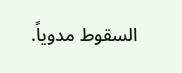السقوط مدوياً.